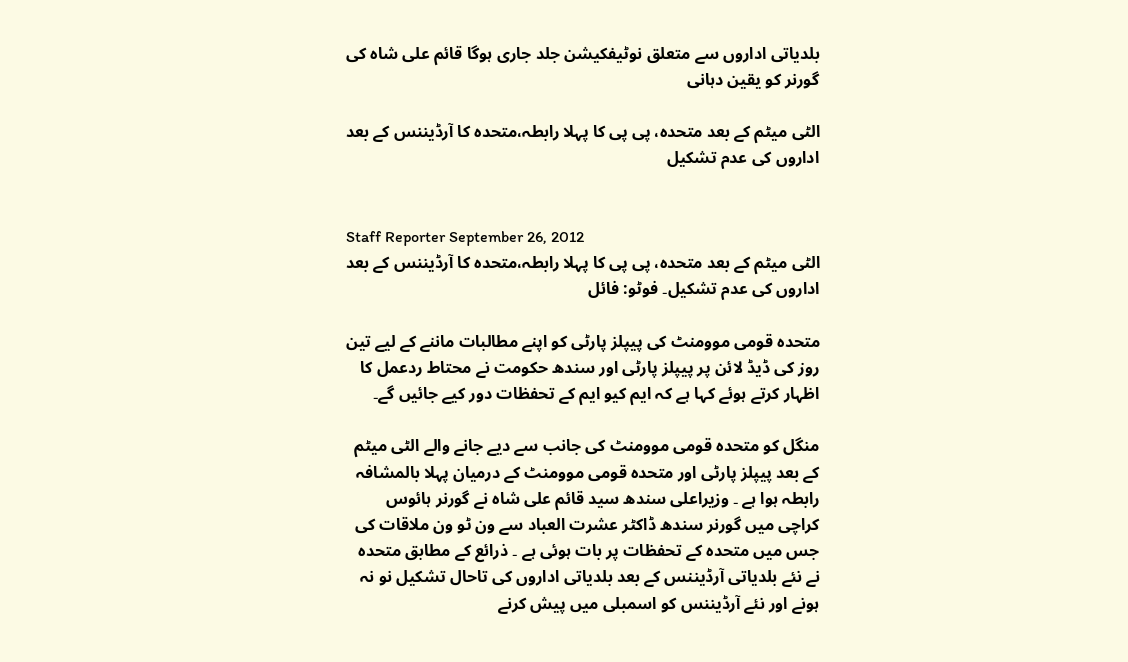بلدیاتی اداروں سے متعلق نوٹیفکیشن جلد جاری ہوگا قائم علی شاہ کی گورنر کو یقین دہانی

الٹی میٹم کے بعد متحدہ، پی پی کا پہلا رابطہ،متحدہ کا آرڈیننس کے بعد اداروں کی عدم تشکیل


Staff Reporter September 26, 2012
الٹی میٹم کے بعد متحدہ، پی پی کا پہلا رابطہ،متحدہ کا آرڈیننس کے بعد اداروں کی عدم تشکیل۔ فوٹو: فائل

متحدہ قومی موومنٹ کی پیپلز پارٹی کو اپنے مطالبات ماننے کے لیے تین روز کی ڈیڈ لائن پر پیپلز پارٹی اور سندھ حکومت نے محتاط ردعمل کا اظہار کرتے ہوئے کہا ہے کہ ایم کیو ایم کے تحفظات دور کیے جائیں گے۔

منگل کو متحدہ قومی موومنٹ کی جانب سے دیے جانے والے الٹی میٹم کے بعد پیپلز پارٹی اور متحدہ قومی موومنٹ کے درمیان پہلا بالمشافہ رابطہ ہوا ہے ۔ وزیراعلی سندھ سید قائم علی شاہ نے گورنر ہائوس کراچی میں گورنر سندھ ڈاکٹر عشرت العباد سے ون ٹو ون ملاقات کی جس میں متحدہ کے تحفظات پر بات ہوئی ہے ۔ ذرائع کے مطابق متحدہ نے نئے بلدیاتی آرڈیننس کے بعد بلدیاتی اداروں کی تاحال تشکیل نو نہ ہونے اور نئے آرڈیننس کو اسمبلی میں پیش کرنے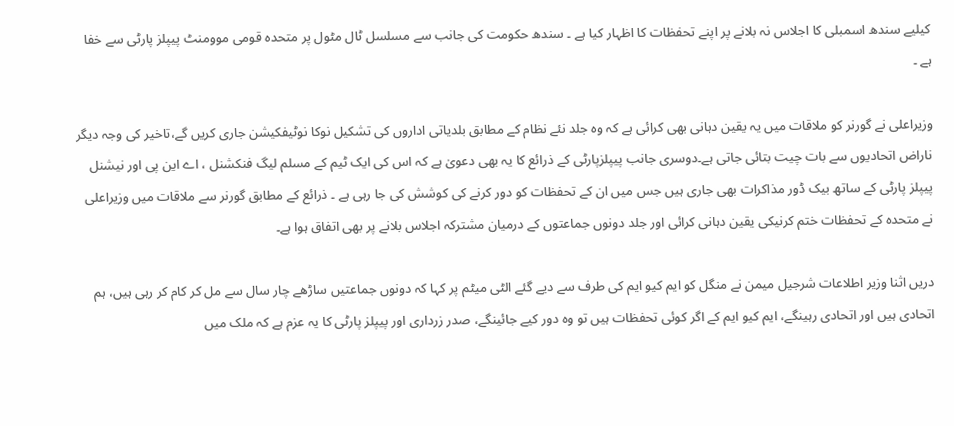کیلیے سندھ اسمبلی کا اجلاس نہ بلانے پر اپنے تحفظات کا اظہار کیا ہے ۔ سندھ حکومت کی جانب سے مسلسل ٹال مٹول پر متحدہ قومی موومنٹ پیپلز پارٹی سے خفا ہے ۔

وزیراعلی نے گورنر کو ملاقات میں یہ یقین دہانی بھی کرائی ہے کہ وہ جلد نئے نظام کے مطابق بلدیاتی اداروں کی تشکیل نوکا نوٹیفکیشن جاری کریں گے،تاخیر کی وجہ دیگر ناراض اتحادیوں سے بات چیت بتائی جاتی ہے۔دوسری جانب پیپلزپارٹی کے ذرائع کا یہ بھی دعویٰ ہے کہ اس کی ایک ٹیم کے مسلم لیگ فنکشنل ، اے این پی اور نیشنل پیپلز پارٹی کے ساتھ بیک ڈور مذاکرات بھی جاری ہیں جس میں ان کے تحفظات کو دور کرنے کی کوشش کی جا رہی ہے ۔ ذرائع کے مطابق گورنر سے ملاقات میں وزیراعلی نے متحدہ کے تحفظات ختم کرنیکی یقین دہانی کرائی اور جلد دونوں جماعتوں کے درمیان مشترکہ اجلاس بلانے پر بھی اتفاق ہوا ہے۔

دریں اثنا وزیر اطلاعات شرجیل میمن نے منگل کو ایم کیو ایم کی طرف سے دیے گئے الٹی میٹم پر کہا کہ دونوں جماعتیں ساڑھے چار سال سے مل کر کام کر رہی ہیں، ہم اتحادی ہیں اور اتحادی رہینگے، ایم کیو ایم کے اگر کوئی تحفظات ہیں تو وہ دور کیے جائینگے، صدر زرداری اور پیپلز پارٹی کا یہ عزم ہے کہ ملک میں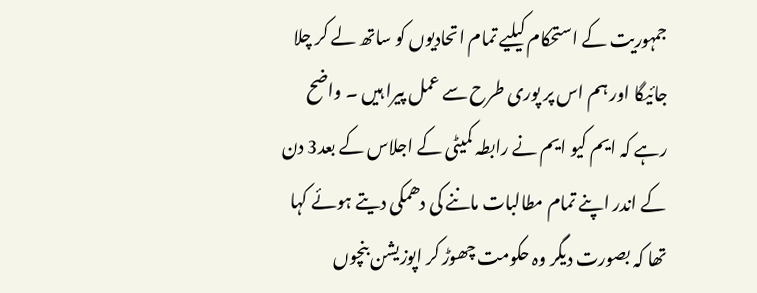جمہوریت کے استحکام کیلیے تمام اتحادیوں کو ساتھ لے کر چلا جائیگا اور ہم اس پر پوری طرح سے عمل پیرا ہیں ۔ واضح رہے کہ ایم کیو ایم نے رابطہ کمیٹی کے اجلاس کے بعد3 دن کے اندر اپنے تمام مطالبات ماننے کی دھمکی دیتے ہوئے کہا تھا کہ بصورت دیگر وہ حکومت چھوڑ کر اپوزیشن بنچوں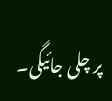پر چلی جائیگی۔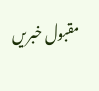مقبول خبریں